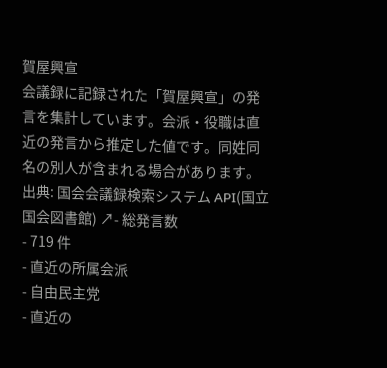賀屋興宣
会議録に記録された「賀屋興宣」の発言を集計しています。会派・役職は直近の発言から推定した値です。同姓同名の別人が含まれる場合があります。
出典: 国会会議録検索システム API(国立国会図書館) ↗- 総発言数
- 719 件
- 直近の所属会派
- 自由民主党
- 直近の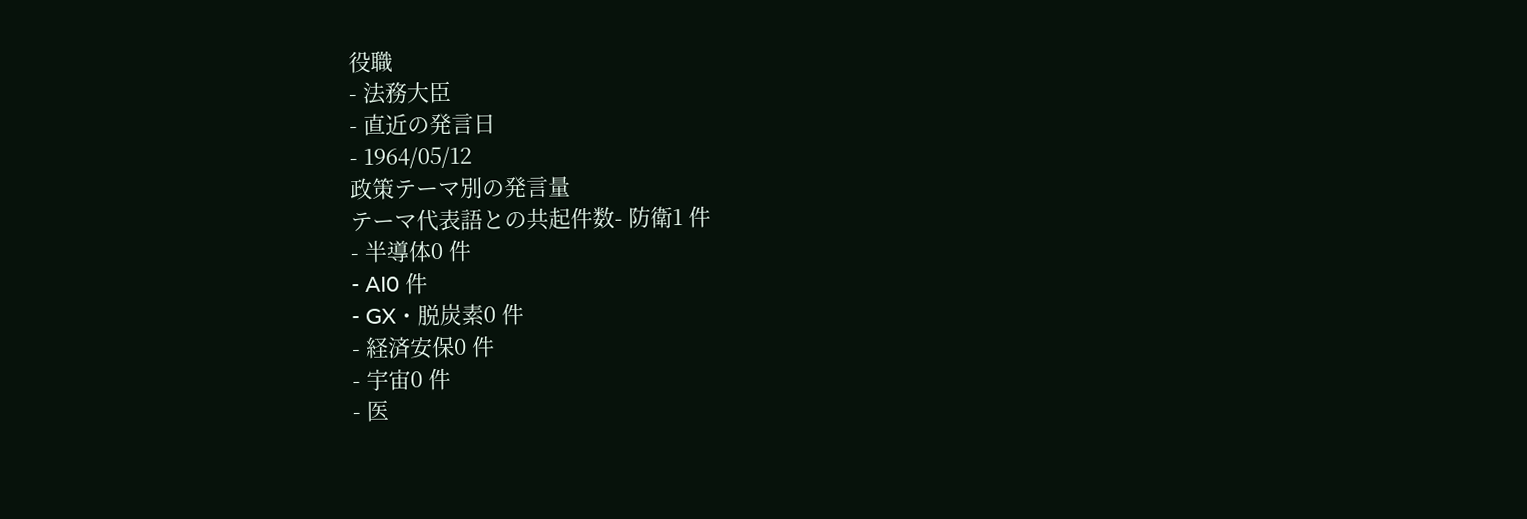役職
- 法務大臣
- 直近の発言日
- 1964/05/12
政策テーマ別の発言量
テーマ代表語との共起件数- 防衛1 件
- 半導体0 件
- AI0 件
- GX・脱炭素0 件
- 経済安保0 件
- 宇宙0 件
- 医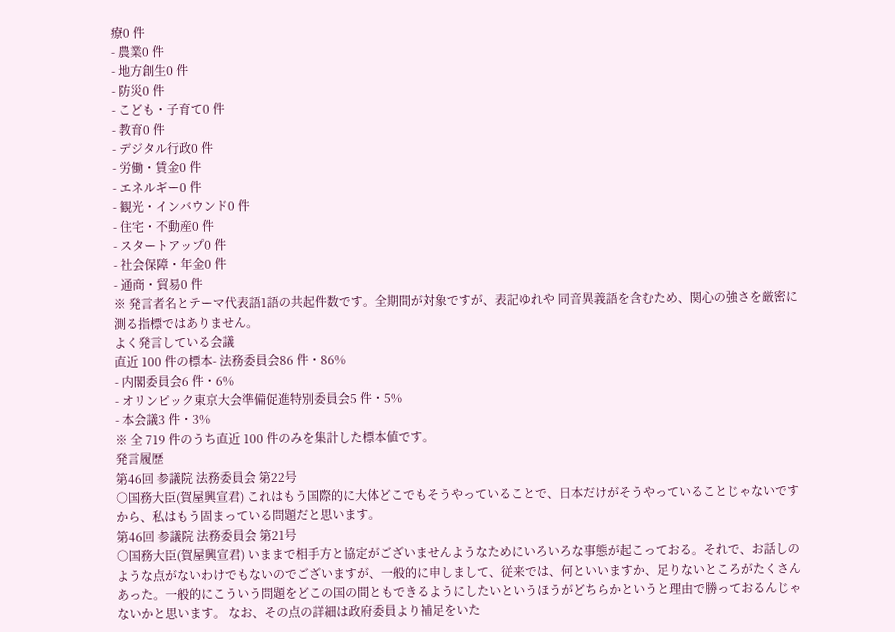療0 件
- 農業0 件
- 地方創生0 件
- 防災0 件
- こども・子育て0 件
- 教育0 件
- デジタル行政0 件
- 労働・賃金0 件
- エネルギー0 件
- 観光・インバウンド0 件
- 住宅・不動産0 件
- スタートアップ0 件
- 社会保障・年金0 件
- 通商・貿易0 件
※ 発言者名とテーマ代表語1語の共起件数です。全期間が対象ですが、表記ゆれや 同音異義語を含むため、関心の強さを厳密に測る指標ではありません。
よく発言している会議
直近 100 件の標本- 法務委員会86 件・86%
- 内閣委員会6 件・6%
- オリンピック東京大会準備促進特別委員会5 件・5%
- 本会議3 件・3%
※ 全 719 件のうち直近 100 件のみを集計した標本値です。
発言履歴
第46回 参議院 法務委員会 第22号
○国務大臣(賀屋興宣君) これはもう国際的に大体どこでもそうやっていることで、日本だけがそうやっていることじゃないですから、私はもう固まっている問題だと思います。
第46回 参議院 法務委員会 第21号
○国務大臣(賀屋興宣君) いままで相手方と協定がございませんようなためにいろいろな事態が起こっておる。それで、お話しのような点がないわけでもないのでございますが、一般的に申しまして、従来では、何といいますか、足りないところがたくさんあった。一般的にこういう問題をどこの国の間ともできるようにしたいというほうがどちらかというと理由で勝っておるんじゃないかと思います。 なお、その点の詳細は政府委員より補足をいた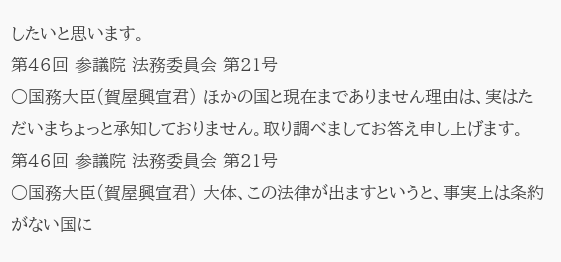したいと思います。
第46回 参議院 法務委員会 第21号
○国務大臣(賀屋興宣君) ほかの国と現在までありません理由は、実はただいまちょっと承知しておりません。取り調べましてお答え申し上げます。
第46回 参議院 法務委員会 第21号
○国務大臣(賀屋興宣君) 大体、この法律が出ますというと、事実上は条約がない国に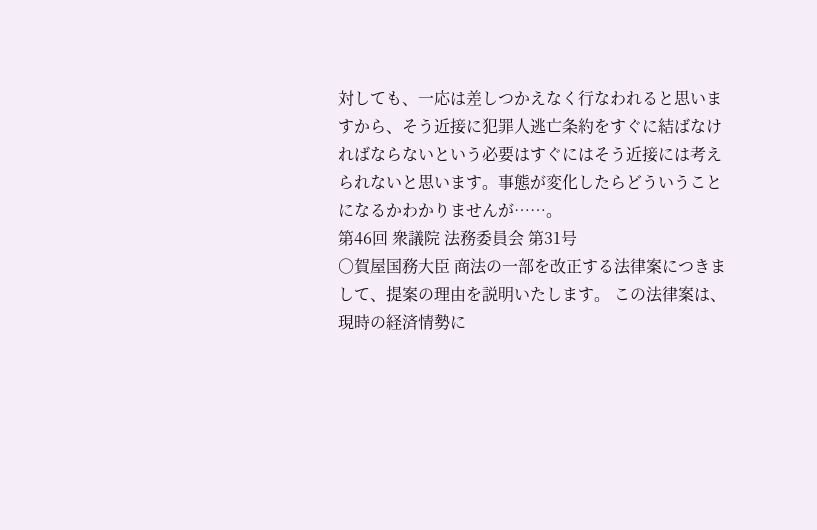対しても、一応は差しつかえなく行なわれると思いますから、そう近接に犯罪人逃亡条約をすぐに結ばなければならないという必要はすぐにはそう近接には考えられないと思います。事態が変化したらどういうことになるかわかりませんが……。
第46回 衆議院 法務委員会 第31号
○賀屋国務大臣 商法の一部を改正する法律案につきまして、提案の理由を説明いたします。 この法律案は、現時の経済情勢に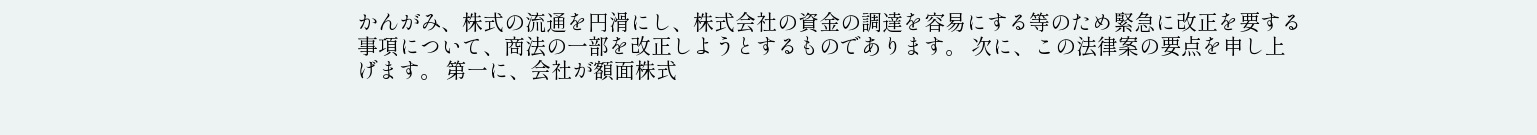かんがみ、株式の流通を円滑にし、株式会社の資金の調達を容易にする等のため緊急に改正を要する事項について、商法の一部を改正しようとするものであります。 次に、この法律案の要点を申し上げます。 第一に、会社が額面株式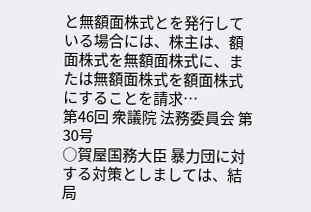と無額面株式とを発行している場合には、株主は、額面株式を無額面株式に、または無額面株式を額面株式にすることを請求…
第46回 衆議院 法務委員会 第30号
○賀屋国務大臣 暴力団に対する対策としましては、結局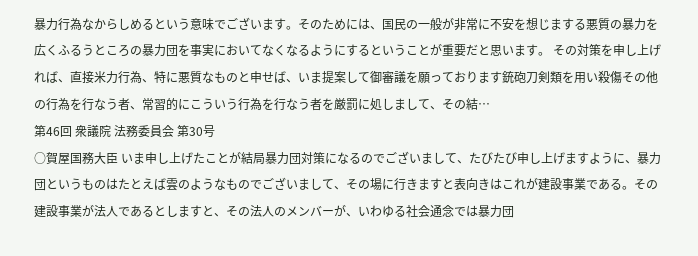暴力行為なからしめるという意味でございます。そのためには、国民の一般が非常に不安を想じまする悪質の暴力を広くふるうところの暴力団を事実においてなくなるようにするということが重要だと思います。 その対策を申し上げれば、直接米力行為、特に悪質なものと申せば、いま提案して御審議を願っております銃砲刀剣類を用い殺傷その他の行為を行なう者、常習的にこういう行為を行なう者を厳罰に処しまして、その結…
第46回 衆議院 法務委員会 第30号
○賀屋国務大臣 いま申し上げたことが結局暴力団対策になるのでございまして、たびたび申し上げますように、暴力団というものはたとえば雲のようなものでございまして、その場に行きますと表向きはこれが建設事業である。その建設事業が法人であるとしますと、その法人のメンバーが、いわゆる社会通念では暴力団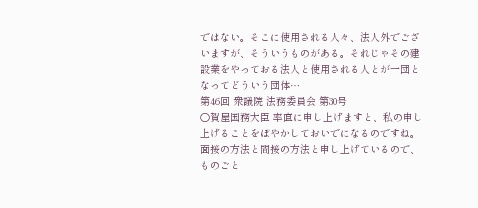ではない。そこに使用される人々、法人外でございますが、そういうものがある。それじゃその建設業をやっておる法人と使用される人とが一団となってどういう団体…
第46回 衆議院 法務委員会 第30号
○賀屋国務大臣 率直に申し上げますと、私の申し上げることをぼやかしておいでになるのですね。面接の方法と間接の方法と申し上げているので、ものごと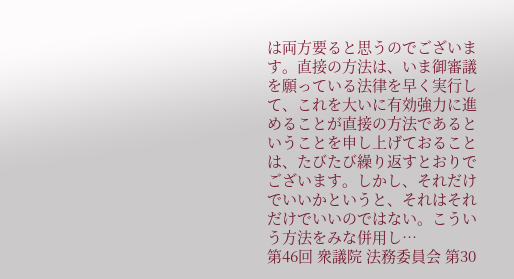は両方要ると思うのでございます。直接の方法は、いま御審議を願っている法律を早く実行して、これを大いに有効強力に進めることが直接の方法であるということを申し上げておることは、たびたび繰り返すとおりでございます。しかし、それだけでいいかというと、それはそれだけでいいのではない。こういう方法をみな併用し…
第46回 衆議院 法務委員会 第30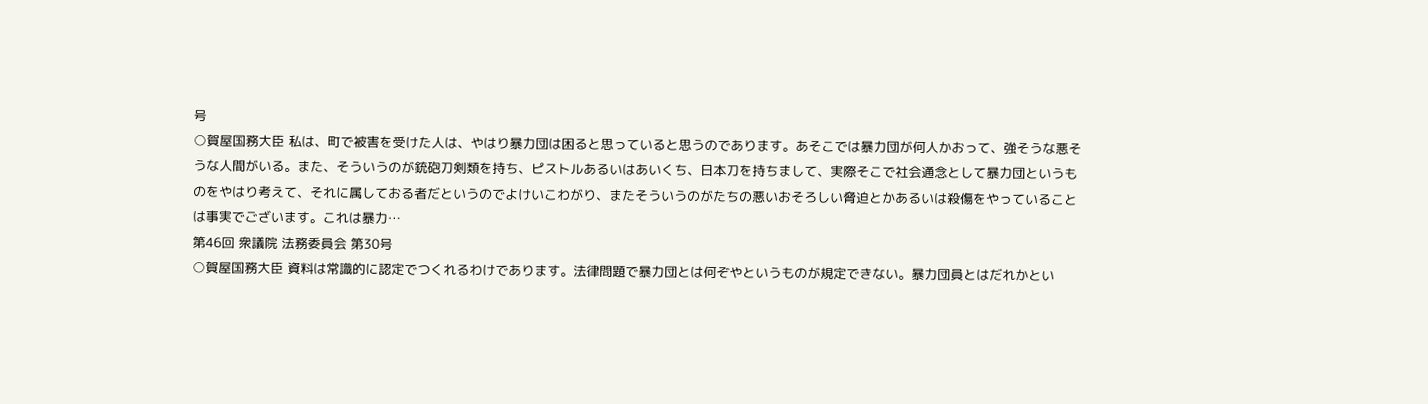号
○賀屋国務大臣 私は、町で被害を受けた人は、やはり暴力団は困ると思っていると思うのであります。あそこでは暴力団が何人かおって、強そうな悪そうな人間がいる。また、そういうのが銃砲刀剣類を持ち、ピストルあるいはあいくち、日本刀を持ちまして、実際そこで社会通念として暴力団というものをやはり考えて、それに属しておる者だというのでよけいこわがり、またそういうのがたちの悪いおそろしい脅迫とかあるいは殺傷をやっていることは事実でございます。これは暴力…
第46回 衆議院 法務委員会 第30号
○賀屋国務大臣 資料は常識的に認定でつくれるわけであります。法律問題で暴力団とは何ぞやというものが規定できない。暴力団員とはだれかとい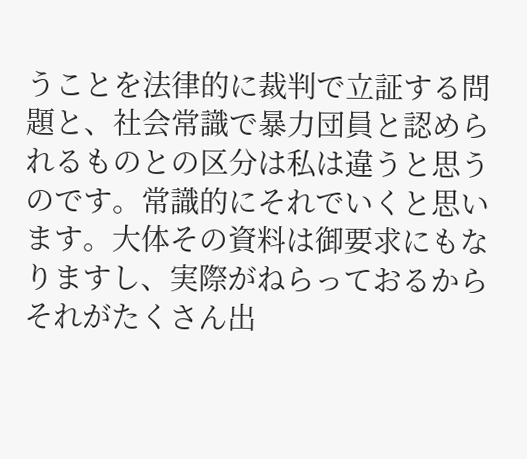うことを法律的に裁判で立証する問題と、社会常識で暴力団員と認められるものとの区分は私は違うと思うのです。常識的にそれでいくと思います。大体その資料は御要求にもなりますし、実際がねらっておるからそれがたくさん出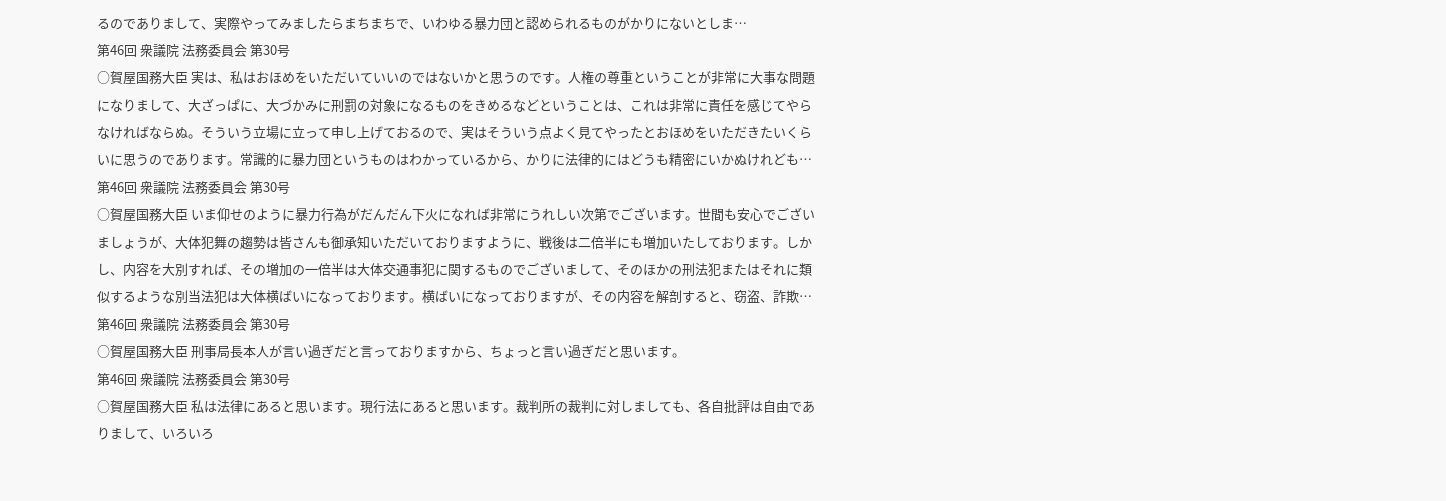るのでありまして、実際やってみましたらまちまちで、いわゆる暴力団と認められるものがかりにないとしま…
第46回 衆議院 法務委員会 第30号
○賀屋国務大臣 実は、私はおほめをいただいていいのではないかと思うのです。人権の尊重ということが非常に大事な問題になりまして、大ざっぱに、大づかみに刑罰の対象になるものをきめるなどということは、これは非常に責任を感じてやらなければならぬ。そういう立場に立って申し上げておるので、実はそういう点よく見てやったとおほめをいただきたいくらいに思うのであります。常識的に暴力団というものはわかっているから、かりに法律的にはどうも精密にいかぬけれども…
第46回 衆議院 法務委員会 第30号
○賀屋国務大臣 いま仰せのように暴力行為がだんだん下火になれば非常にうれしい次第でございます。世間も安心でございましょうが、大体犯舞の趨勢は皆さんも御承知いただいておりますように、戦後は二倍半にも増加いたしております。しかし、内容を大別すれば、その増加の一倍半は大体交通事犯に関するものでございまして、そのほかの刑法犯またはそれに類似するような別当法犯は大体横ばいになっております。横ばいになっておりますが、その内容を解剖すると、窃盗、詐欺…
第46回 衆議院 法務委員会 第30号
○賀屋国務大臣 刑事局長本人が言い過ぎだと言っておりますから、ちょっと言い過ぎだと思います。
第46回 衆議院 法務委員会 第30号
○賀屋国務大臣 私は法律にあると思います。現行法にあると思います。裁判所の裁判に対しましても、各自批評は自由でありまして、いろいろ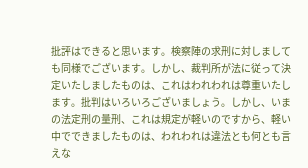批評はできると思います。検察陣の求刑に対しましても同様でございます。しかし、裁判所が法に従って決定いたしましたものは、これはわれわれは尊重いたします。批判はいろいろございましょう。しかし、いまの法定刑の量刑、これは規定が軽いのですから、軽い中でできましたものは、われわれは違法とも何とも言えな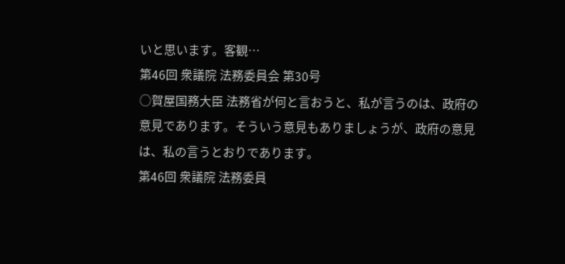いと思います。客観…
第46回 衆議院 法務委員会 第30号
○賀屋国務大臣 法務省が何と言おうと、私が言うのは、政府の意見であります。そういう意見もありましょうが、政府の意見は、私の言うとおりであります。
第46回 衆議院 法務委員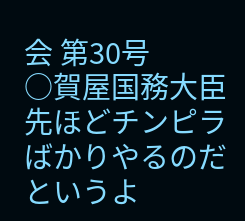会 第30号
○賀屋国務大臣 先ほどチンピラばかりやるのだというよ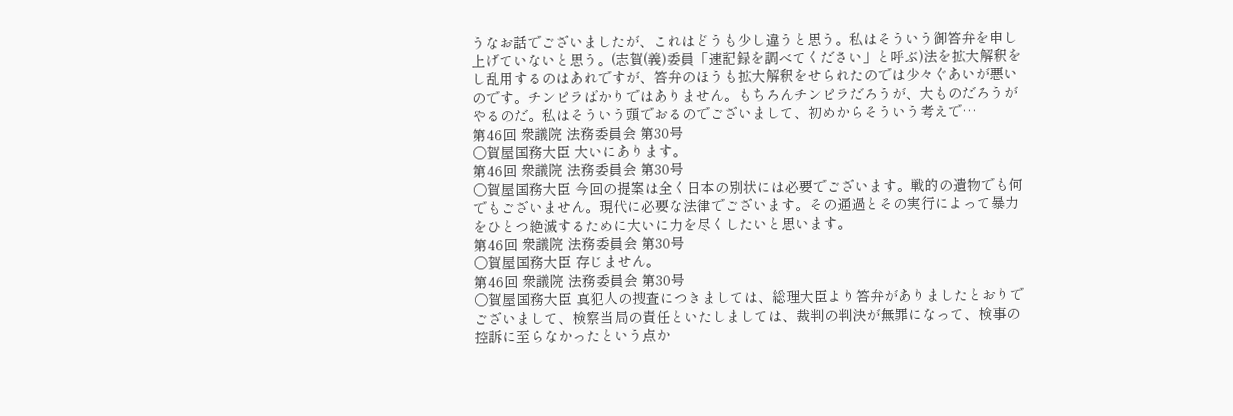うなお話でございましたが、これはどうも少し違うと思う。私はそういう御答弁を申し上げていないと思う。(志賀(義)委員「速記録を調べてください」と呼ぶ)法を拡大解釈をし乱用するのはあれですが、答弁のほうも拡大解釈をせられたのでは少々ぐあいが悪いのです。チンピラばかりではありません。もちろんチンピラだろうが、大ものだろうがやるのだ。私はそういう頭でおるのでございまして、初めからそういう考えで…
第46回 衆議院 法務委員会 第30号
○賀屋国務大臣 大いにあります。
第46回 衆議院 法務委員会 第30号
○賀屋国務大臣 今回の提案は全く日本の別状には必要でございます。戦的の遺物でも何でもございません。現代に必要な法律でございます。その通過とその実行によって暴力をひとつ絶滅するために大いに力を尽くしたいと思います。
第46回 衆議院 法務委員会 第30号
○賀屋国務大臣 存じません。
第46回 衆議院 法務委員会 第30号
○賀屋国務大臣 真犯人の捜査につきましては、総理大臣より答弁がありましたとおりでございまして、検察当局の責任といたしましては、裁判の判決が無罪になって、検事の控訴に至らなかったという点か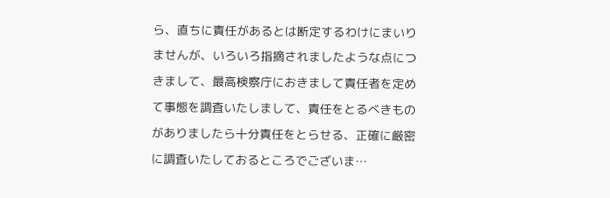ら、直ちに責任があるとは断定するわけにまいりませんが、いろいろ指摘されましたような点につきまして、最高検察庁におきまして責任者を定めて事態を調査いたしまして、責任をとるべきものがありましたら十分責任をとらせる、正確に厳密に調査いたしておるところでございま…